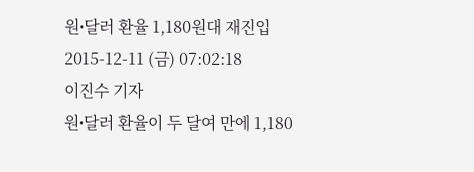원•달러 환율 1,180원대 재진입
2015-12-11 (금) 07:02:18
이진수 기자
원•달러 환율이 두 달여 만에 1,180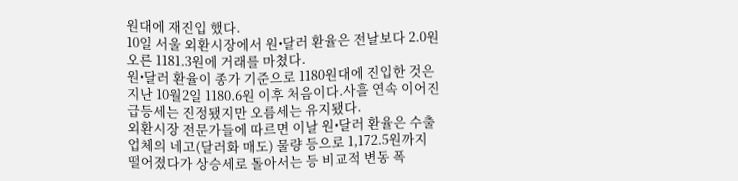원대에 재진입 했다.
10일 서울 외환시장에서 원•달러 환율은 전날보다 2.0원 오른 1181.3원에 거래를 마쳤다.
원•달러 환율이 종가 기준으로 1180원대에 진입한 것은 지난 10월2일 1180.6원 이후 처음이다.사흘 연속 이어진 급등세는 진정됐지만 오름세는 유지됐다.
외환시장 전문가들에 따르면 이날 원•달러 환율은 수출업체의 네고(달러화 매도) 물량 등으로 1,172.5원까지 떨어졌다가 상승세로 돌아서는 등 비교적 변동 폭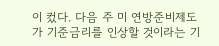이 컸다. 다음 주 미 연방준비제도가 기준금리를 인상할 것이라는 기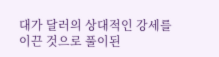대가 달러의 상대적인 강세를 이끈 것으로 풀이된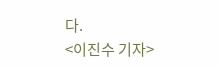다.
<이진수 기자>